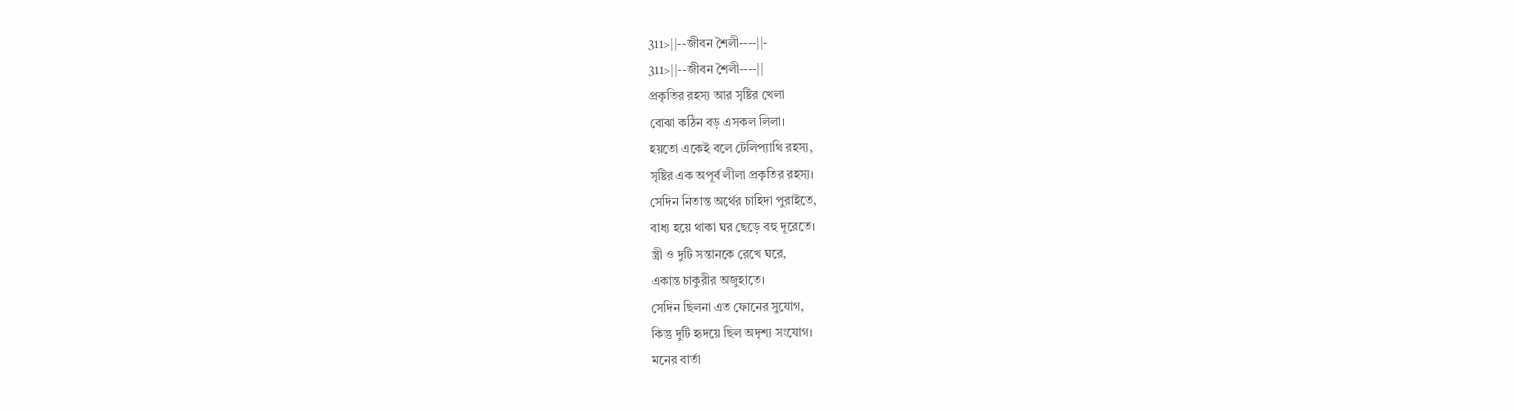311>||--জীবন শৈলী----||-
311>||--জীবন শৈলী----||
প্রকৃতির রহস্য আর সৃষ্টির খেলা
বোঝা কঠিন বড় এসকল লিলা।
হয়তো একেই বলে টেলিপ্যাথি রহস্য,
সৃষ্টির এক অপূর্ব লীলা প্রকৃতির রহস্য।
সেদিন নিতান্ত অর্থের চাহিদা পুরাইতে,
বাধ্য হয়ে থাকা ঘর ছেড়ে বহু দূরেতে।
স্ত্রী ও দুটি সন্তানকে রেখে ঘরে,
একান্ত চাকুরীর অজুহাতে।
সেদিন ছিলনা এত ফোনের সুযোগ,
কিন্তু দুটি হৃদয়ে ছিল অদৃশ্য সংযোগ।
মনের বার্তা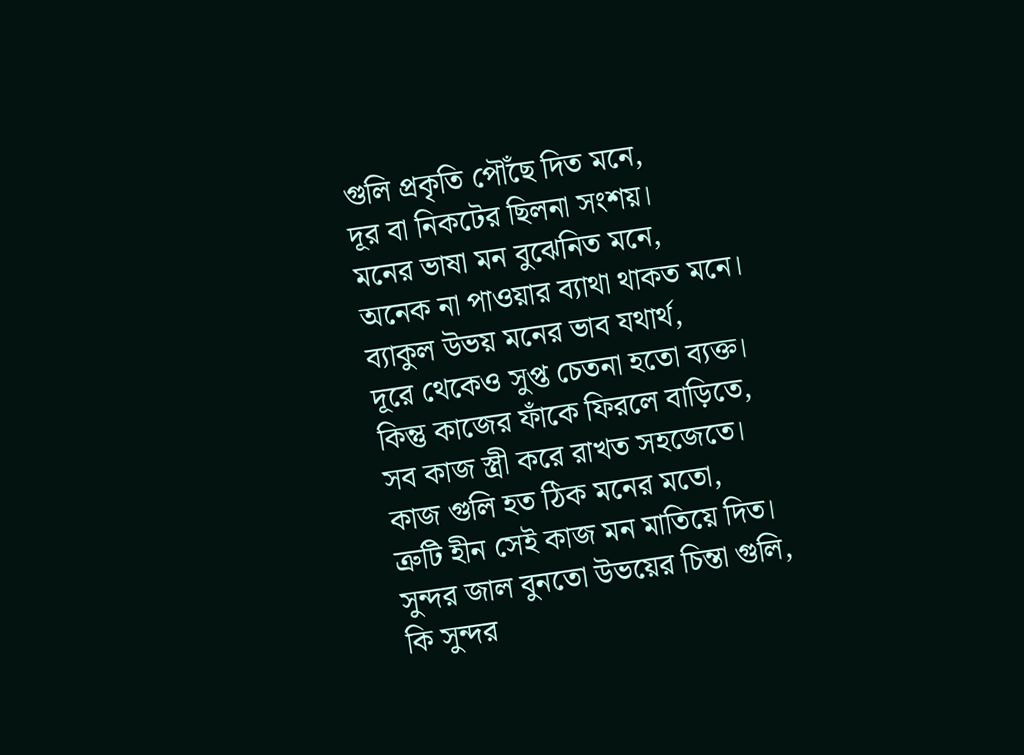গুলি প্রকৃতি পৌঁছে দিত মনে,
দূর বা নিকটের ছিলনা সংশয়।
মনের ভাষা মন বুঝেনিত মনে,
অনেক না পাওয়ার ব্যাথা থাকত মনে।
ব্যাকুল উভয় মনের ভাব যথার্থ,
দূরে থেকেও সুপ্ত চেতনা হতো ব্যক্ত।
কিন্তু কাজের ফাঁকে ফিরলে বাড়িতে,
সব কাজ স্ত্রী করে রাখত সহজেতে।
কাজ গুলি হত ঠিক মনের মতো,
ত্রুটি হীন সেই কাজ মন মাতিয়ে দিত।
সুন্দর জাল বুনতো উভয়ের চিন্তা গুলি,
কি সুন্দর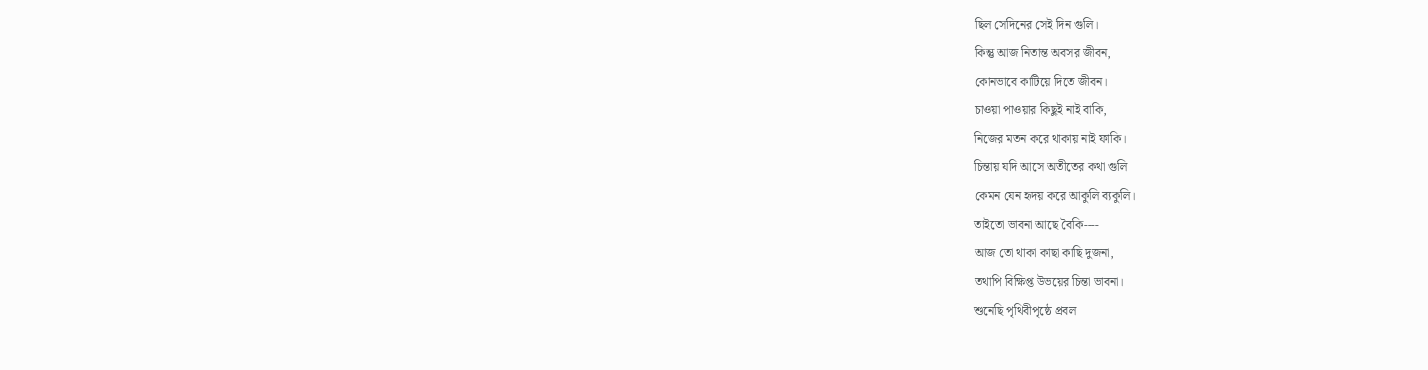ছিল সেদিনের সেই দিন গুলি।
কিন্তু আজ নিতান্ত অবসর জীবন,
কোনভাবে কাটিয়ে দিতে জীবন।
চাওয়া পাওয়ার কিছুই নাই বাকি,
নিজের মতন করে থাকায় নাই ফাকি।
চিন্তায় যদি আসে অতীতের কথা গুলি
কেমন যেন হৃদয় করে আকুলি ব্যকুলি।
তাইতো ভাবনা আছে বৈকি----
আজ তো থাকা কাছা কাছি দুজনা,
তথাপি বিক্ষিপ্ত উভয়ের চিন্তা ভাবনা।
শুনেছি পৃথিবীপৃষ্ঠে প্রবল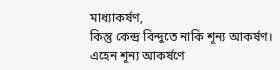মাধ্যাকর্ষণ,
কিন্তু কেন্দ্র বিন্দুতে নাকি শূন্য আকর্ষণ।
এহেন শূন্য আকর্ষণে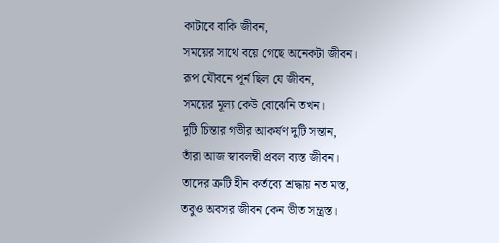কাটাবে বাকি জীবন,
সময়ের সাথে বয়ে গেছে অনেকটা জীবন।
রূপ যৌবনে পূর্ন ছিল যে জীবন,
সময়ের মূল্য কেউ বোঝেনি তখন।
দুটি চিন্তার গভীর আকর্ষণ দুটি সন্তান,
তাঁরা আজ স্বাবলম্বী প্রবল ব্যস্ত জীবন।
তাদের ত্রুটি হীন কর্তব্যে শ্রদ্ধায় নত মস্ত,
তবুও অবসর জীবন কেন ভীত সন্ত্রস্ত।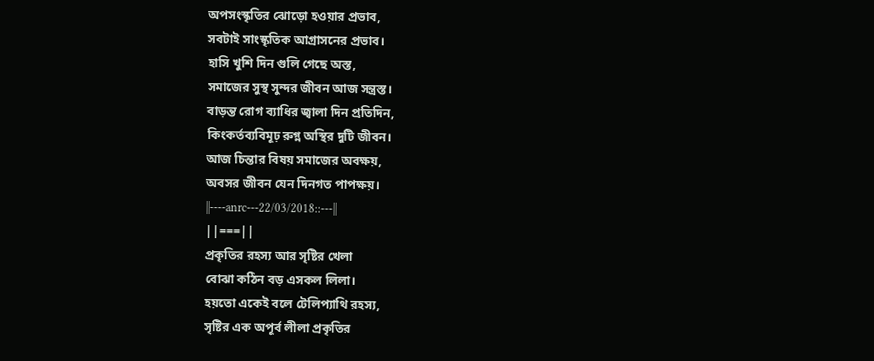অপসংস্কৃতির ঝোড়ো হওয়ার প্রভাব,
সবটাই সাংস্কৃতিক আগ্রাসনের প্রভাব।
হাসি খুশি দিন গুলি গেছে অস্ত,
সমাজের সুস্থ সুন্দর জীবন আজ সন্ত্রস্ত।
বাড়ন্ত রোগ ব্যাধির জ্বালা দিন প্রতিদিন,
কিংকর্তব্যবিমূঢ় রুগ্ন অস্থির দুটি জীবন।
আজ চিন্তার বিষয় সমাজের অবক্ষয়,
অবসর জীবন যেন দিনগত পাপক্ষয়।
||----anrc---22/03/2018::---||
||===||
প্রকৃতির রহস্য আর সৃষ্টির খেলা
বোঝা কঠিন বড় এসকল লিলা।
হয়তো একেই বলে টেলিপ্যাথি রহস্য,
সৃষ্টির এক অপূর্ব লীলা প্রকৃতির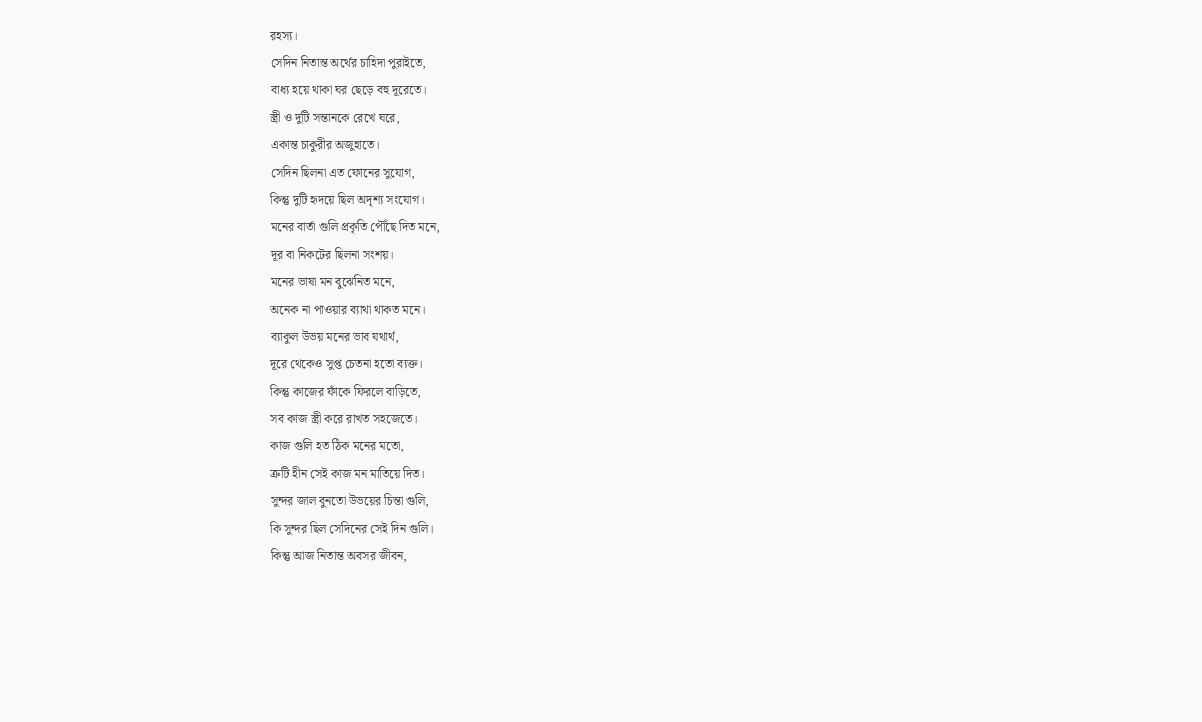রহস্য।
সেদিন নিতান্ত অর্থের চাহিদা পুরাইতে,
বাধ্য হয়ে থাকা ঘর ছেড়ে বহু দূরেতে।
স্ত্রী ও দুটি সন্তানকে রেখে ঘরে,
একান্ত চাকুরীর অজুহাতে।
সেদিন ছিলনা এত ফোনের সুযোগ,
কিন্তু দুটি হৃদয়ে ছিল অদৃশ্য সংযোগ।
মনের বার্তা গুলি প্রকৃতি পৌঁছে দিত মনে,
দূর বা নিকটের ছিলনা সংশয়।
মনের ভাষা মন বুঝেনিত মনে,
অনেক না পাওয়ার ব্যাথা থাকত মনে।
ব্যাকুল উভয় মনের ভাব যথার্থ,
দূরে থেকেও সুপ্ত চেতনা হতো ব্যক্ত।
কিন্তু কাজের ফাঁকে ফিরলে বাড়িতে,
সব কাজ স্ত্রী করে রাখত সহজেতে।
কাজ গুলি হত ঠিক মনের মতো,
ত্রুটি হীন সেই কাজ মন মাতিয়ে দিত।
সুন্দর জাল বুনতো উভয়ের চিন্তা গুলি,
কি সুন্দর ছিল সেদিনের সেই দিন গুলি।
কিন্তু আজ নিতান্ত অবসর জীবন,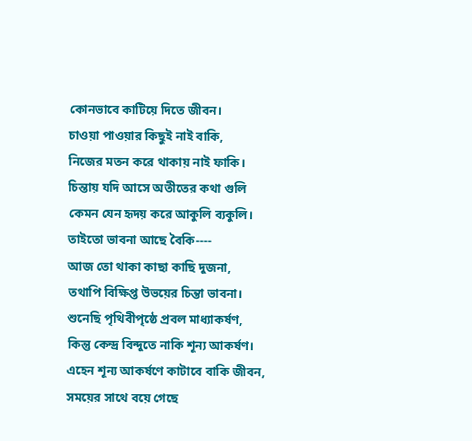কোনভাবে কাটিয়ে দিতে জীবন।
চাওয়া পাওয়ার কিছুই নাই বাকি,
নিজের মতন করে থাকায় নাই ফাকি।
চিন্তায় যদি আসে অতীতের কথা গুলি
কেমন যেন হৃদয় করে আকুলি ব্যকুলি।
তাইতো ভাবনা আছে বৈকি----
আজ তো থাকা কাছা কাছি দুজনা,
তথাপি বিক্ষিপ্ত উভয়ের চিন্তা ভাবনা।
শুনেছি পৃথিবীপৃষ্ঠে প্রবল মাধ্যাকর্ষণ,
কিন্তু কেন্দ্র বিন্দুতে নাকি শূন্য আকর্ষণ।
এহেন শূন্য আকর্ষণে কাটাবে বাকি জীবন,
সময়ের সাথে বয়ে গেছে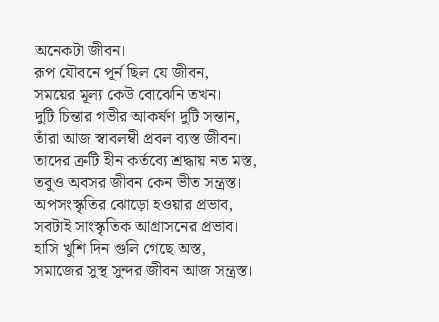অনেকটা জীবন।
রূপ যৌবনে পূর্ন ছিল যে জীবন,
সময়ের মূল্য কেউ বোঝেনি তখন।
দুটি চিন্তার গভীর আকর্ষণ দুটি সন্তান,
তাঁরা আজ স্বাবলম্বী প্রবল ব্যস্ত জীবন।
তাদের ত্রুটি হীন কর্তব্যে শ্রদ্ধায় নত মস্ত,
তবুও অবসর জীবন কেন ভীত সন্ত্রস্ত।
অপসংস্কৃতির ঝোড়ো হওয়ার প্রভাব,
সবটাই সাংস্কৃতিক আগ্রাসনের প্রভাব।
হাসি খুশি দিন গুলি গেছে অস্ত,
সমাজের সুস্থ সুন্দর জীবন আজ সন্ত্রস্ত।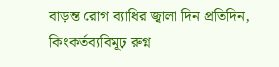বাড়ন্ত রোগ ব্যাধির জ্বালা দিন প্রতিদিন,
কিংকর্তব্যবিমূঢ় রুগ্ন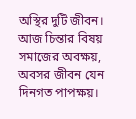অস্থির দুটি জীবন।
আজ চিন্তার বিষয় সমাজের অবক্ষয়,
অবসর জীবন যেন দিনগত পাপক্ষয়।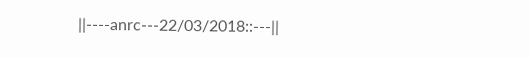||----anrc---22/03/2018::---||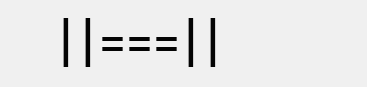||===||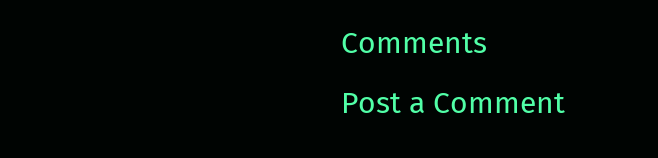Comments
Post a Comment